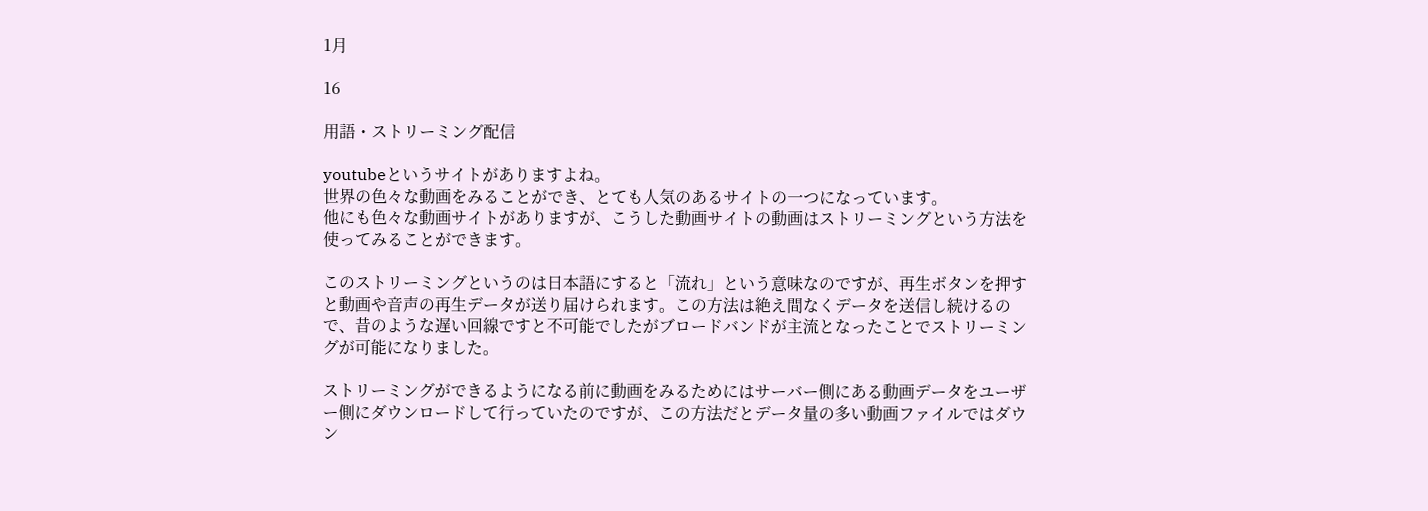1月

16

用語・ストリーミング配信

youtubeというサイトがありますよね。
世界の色々な動画をみることができ、とても人気のあるサイトの一つになっています。
他にも色々な動画サイトがありますが、こうした動画サイトの動画はストリーミングという方法を使ってみることができます。

このストリーミングというのは日本語にすると「流れ」という意味なのですが、再生ボタンを押すと動画や音声の再生データが送り届けられます。この方法は絶え間なくデータを送信し続けるので、昔のような遅い回線ですと不可能でしたがブロードバンドが主流となったことでストリーミングが可能になりました。

ストリーミングができるようになる前に動画をみるためにはサーバー側にある動画データをユーザー側にダウンロードして行っていたのですが、この方法だとデータ量の多い動画ファイルではダウン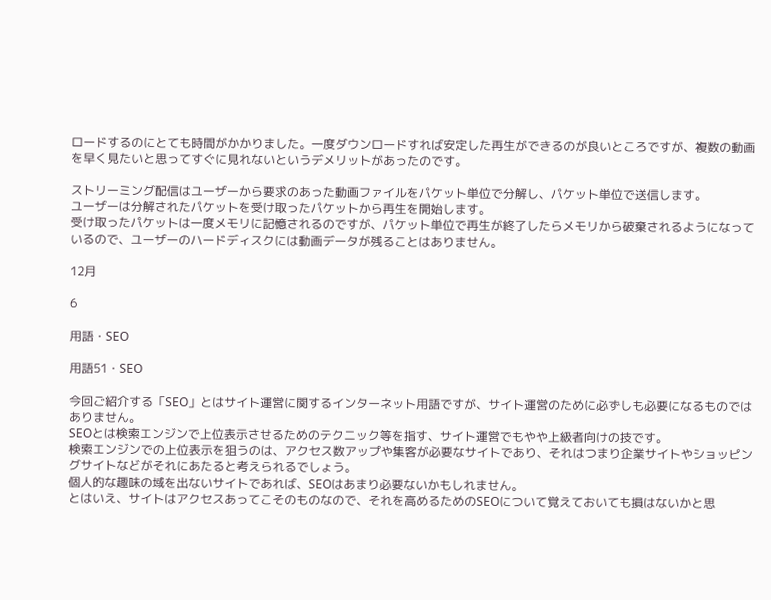ロードするのにとても時間がかかりました。一度ダウンロードすれば安定した再生ができるのが良いところですが、複数の動画を早く見たいと思ってすぐに見れないというデメリットがあったのです。

ストリーミング配信はユーザーから要求のあった動画ファイルをパケット単位で分解し、パケット単位で送信します。
ユーザーは分解されたパケットを受け取ったパケットから再生を開始します。
受け取ったパケットは一度メモリに記憶されるのですが、パケット単位で再生が終了したらメモリから破棄されるようになっているので、ユーザーのハードディスクには動画データが残ることはありません。

12月

6

用語・SEO

用語51・SEO

今回ご紹介する「SEO」とはサイト運営に関するインターネット用語ですが、サイト運営のために必ずしも必要になるものではありません。
SEOとは検索エンジンで上位表示させるためのテクニック等を指す、サイト運営でもやや上級者向けの技です。
検索エンジンでの上位表示を狙うのは、アクセス数アップや集客が必要なサイトであり、それはつまり企業サイトやショッピングサイトなどがそれにあたると考えられるでしょう。
個人的な趣味の域を出ないサイトであれば、SEOはあまり必要ないかもしれません。
とはいえ、サイトはアクセスあってこそのものなので、それを高めるためのSEOについて覚えておいても損はないかと思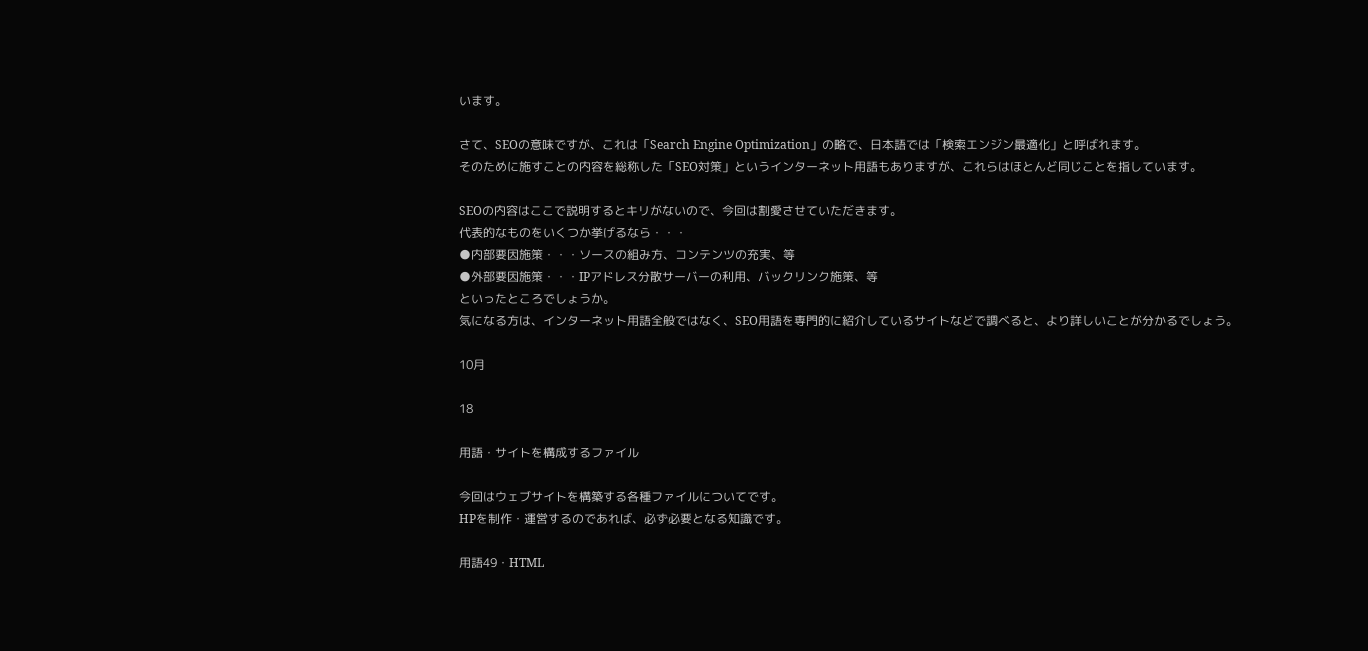います。

さて、SEOの意味ですが、これは「Search Engine Optimization」の略で、日本語では「検索エンジン最適化」と呼ばれます。
そのために施すことの内容を総称した「SEO対策」というインターネット用語もありますが、これらはほとんど同じことを指しています。

SEOの内容はここで説明するとキリがないので、今回は割愛させていただきます。
代表的なものをいくつか挙げるなら・・・
●内部要因施策・・・ソースの組み方、コンテンツの充実、等
●外部要因施策・・・IPアドレス分散サーバーの利用、バックリンク施策、等
といったところでしょうか。
気になる方は、インターネット用語全般ではなく、SEO用語を専門的に紹介しているサイトなどで調べると、より詳しいことが分かるでしょう。

10月

18

用語・サイトを構成するファイル

今回はウェブサイトを構築する各種ファイルについてです。
HPを制作・運営するのであれば、必ず必要となる知識です。

用語49・HTML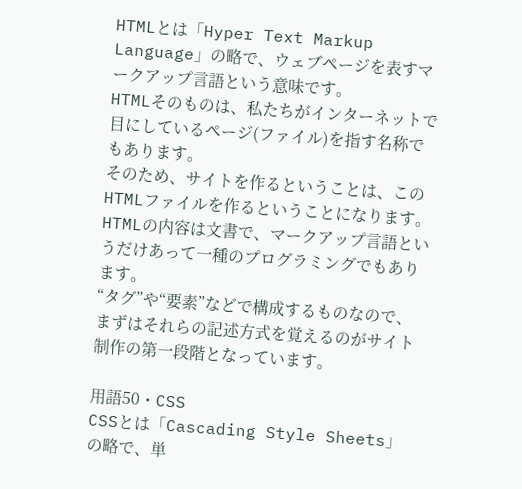HTMLとは「Hyper Text Markup Language」の略で、ウェブページを表すマークアップ言語という意味です。
HTMLそのものは、私たちがインターネットで目にしているページ(ファイル)を指す名称でもあります。
そのため、サイトを作るということは、このHTMLファイルを作るということになります。
HTMLの内容は文書で、マークアップ言語というだけあって一種のプログラミングでもあります。
“タグ”や“要素”などで構成するものなので、まずはそれらの記述方式を覚えるのがサイト制作の第一段階となっています。

用語50・CSS
CSSとは「Cascading Style Sheets」の略で、単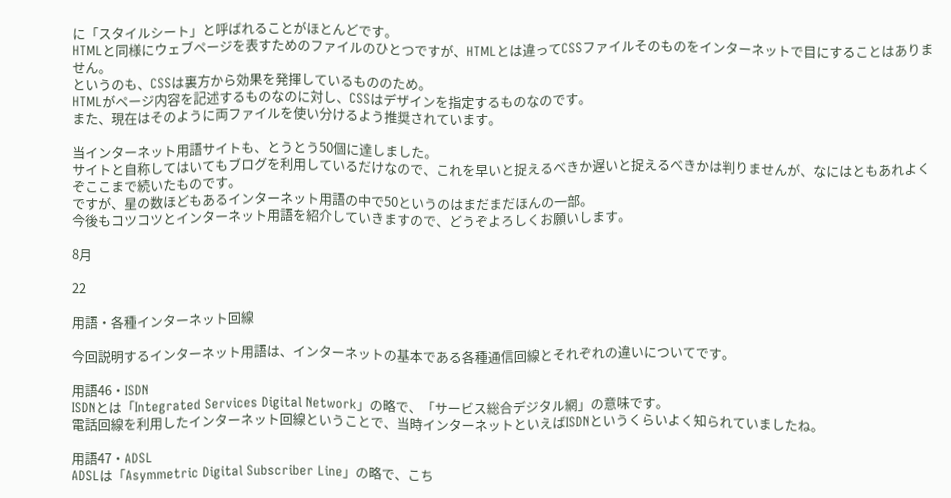に「スタイルシート」と呼ばれることがほとんどです。
HTMLと同様にウェブページを表すためのファイルのひとつですが、HTMLとは違ってCSSファイルそのものをインターネットで目にすることはありません。
というのも、CSSは裏方から効果を発揮しているもののため。
HTMLがページ内容を記述するものなのに対し、CSSはデザインを指定するものなのです。
また、現在はそのように両ファイルを使い分けるよう推奨されています。

当インターネット用語サイトも、とうとう50個に達しました。
サイトと自称してはいてもブログを利用しているだけなので、これを早いと捉えるべきか遅いと捉えるべきかは判りませんが、なにはともあれよくぞここまで続いたものです。
ですが、星の数ほどもあるインターネット用語の中で50というのはまだまだほんの一部。
今後もコツコツとインターネット用語を紹介していきますので、どうぞよろしくお願いします。

8月

22

用語・各種インターネット回線

今回説明するインターネット用語は、インターネットの基本である各種通信回線とそれぞれの違いについてです。

用語46・ISDN
ISDNとは「Integrated Services Digital Network」の略で、「サービス総合デジタル網」の意味です。
電話回線を利用したインターネット回線ということで、当時インターネットといえばISDNというくらいよく知られていましたね。

用語47・ADSL
ADSLは「Asymmetric Digital Subscriber Line」の略で、こち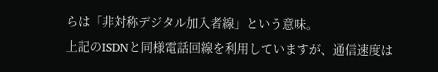らは「非対称デジタル加入者線」という意味。
上記のISDNと同様電話回線を利用していますが、通信速度は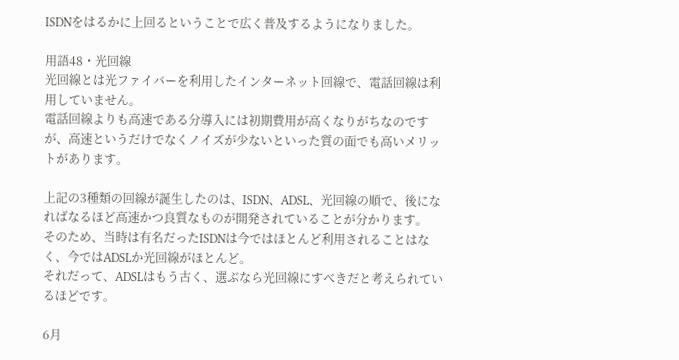ISDNをはるかに上回るということで広く普及するようになりました。

用語48・光回線
光回線とは光ファイバーを利用したインターネット回線で、電話回線は利用していません。
電話回線よりも高速である分導入には初期費用が高くなりがちなのですが、高速というだけでなくノイズが少ないといった質の面でも高いメリットがあります。

上記の3種類の回線が誕生したのは、ISDN、ADSL、光回線の順で、後になればなるほど高速かつ良質なものが開発されていることが分かります。
そのため、当時は有名だったISDNは今ではほとんど利用されることはなく、今ではADSLか光回線がほとんど。
それだって、ADSLはもう古く、選ぶなら光回線にすべきだと考えられているほどです。

6月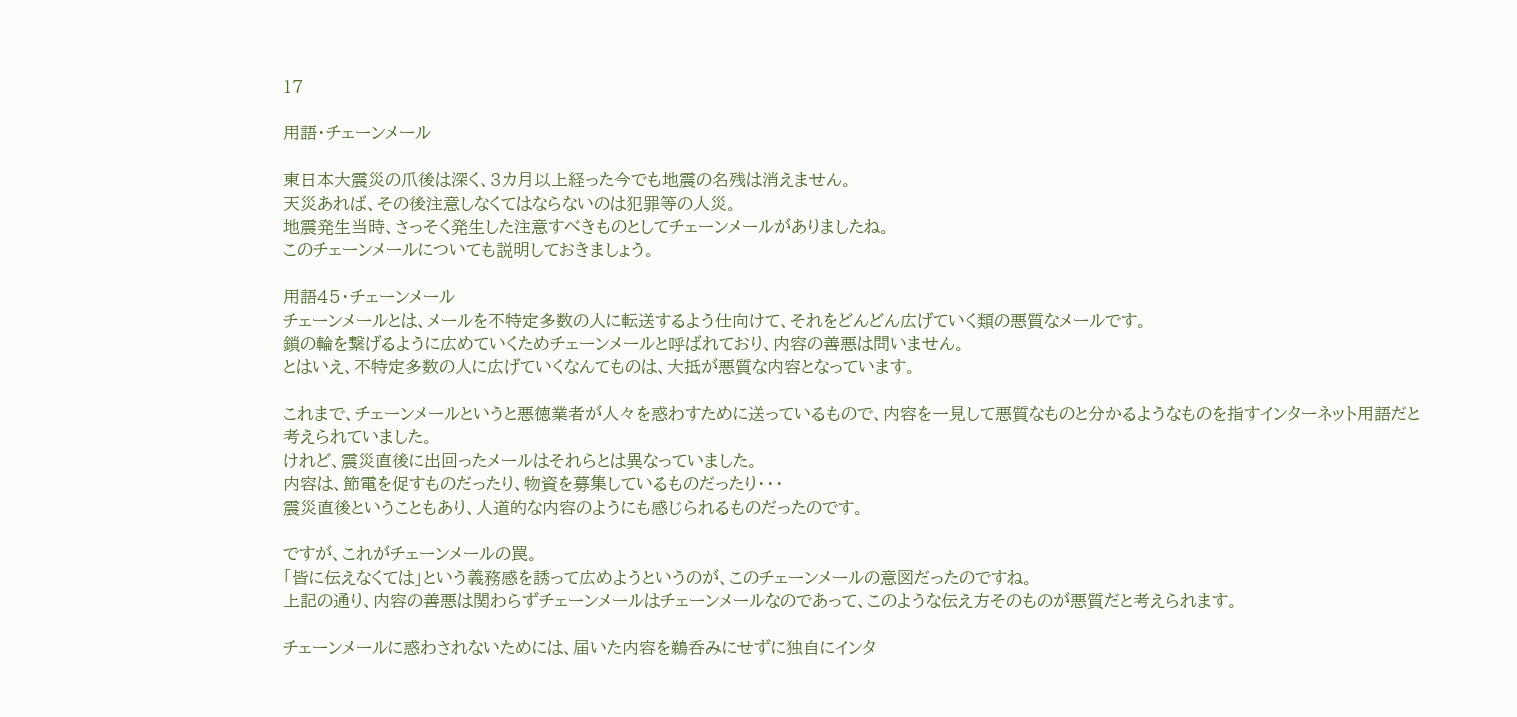17

用語・チェーンメール

東日本大震災の爪後は深く、3カ月以上経った今でも地震の名残は消えません。
天災あれば、その後注意しなくてはならないのは犯罪等の人災。
地震発生当時、さっそく発生した注意すべきものとしてチェーンメールがありましたね。
このチェーンメールについても説明しておきましょう。

用語45・チェーンメール
チェーンメールとは、メールを不特定多数の人に転送するよう仕向けて、それをどんどん広げていく類の悪質なメールです。
鎖の輪を繋げるように広めていくためチェーンメールと呼ばれており、内容の善悪は問いません。
とはいえ、不特定多数の人に広げていくなんてものは、大抵が悪質な内容となっています。

これまで、チェーンメールというと悪徳業者が人々を惑わすために送っているもので、内容を一見して悪質なものと分かるようなものを指すインターネット用語だと考えられていました。
けれど、震災直後に出回ったメールはそれらとは異なっていました。
内容は、節電を促すものだったり、物資を募集しているものだったり・・・
震災直後ということもあり、人道的な内容のようにも感じられるものだったのです。

ですが、これがチェーンメールの罠。
「皆に伝えなくては」という義務感を誘って広めようというのが、このチェーンメールの意図だったのですね。
上記の通り、内容の善悪は関わらずチェーンメールはチェーンメールなのであって、このような伝え方そのものが悪質だと考えられます。

チェーンメールに惑わされないためには、届いた内容を鵜呑みにせずに独自にインタ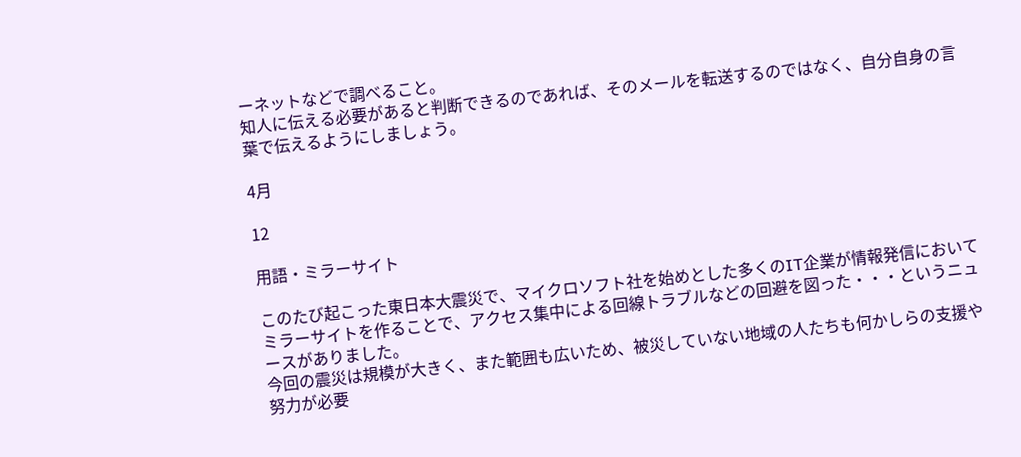ーネットなどで調べること。
知人に伝える必要があると判断できるのであれば、そのメールを転送するのではなく、自分自身の言葉で伝えるようにしましょう。

4月

12

用語・ミラーサイト

このたび起こった東日本大震災で、マイクロソフト社を始めとした多くのIT企業が情報発信においてミラーサイトを作ることで、アクセス集中による回線トラブルなどの回避を図った・・・というニュースがありました。
今回の震災は規模が大きく、また範囲も広いため、被災していない地域の人たちも何かしらの支援や努力が必要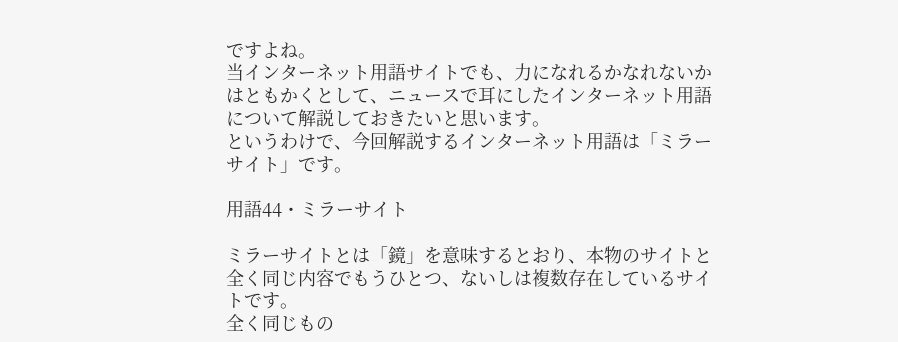ですよね。
当インターネット用語サイトでも、力になれるかなれないかはともかくとして、ニュースで耳にしたインターネット用語について解説しておきたいと思います。
というわけで、今回解説するインターネット用語は「ミラーサイト」です。

用語44・ミラーサイト

ミラーサイトとは「鏡」を意味するとおり、本物のサイトと全く同じ内容でもうひとつ、ないしは複数存在しているサイトです。
全く同じもの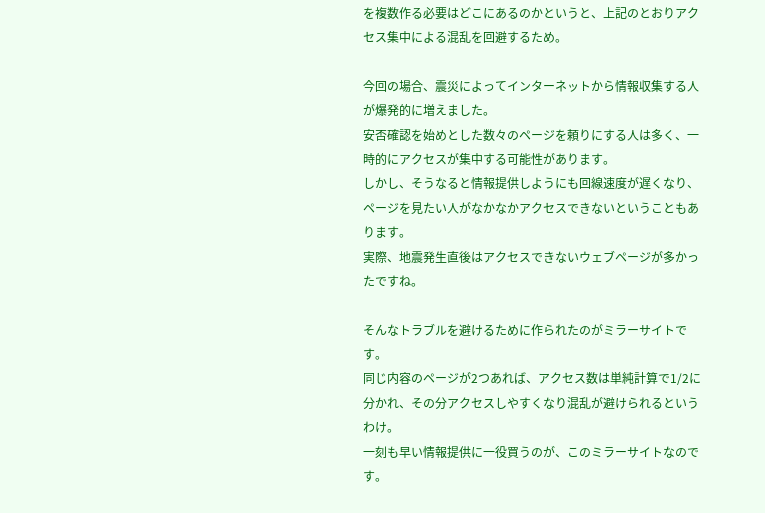を複数作る必要はどこにあるのかというと、上記のとおりアクセス集中による混乱を回避するため。

今回の場合、震災によってインターネットから情報収集する人が爆発的に増えました。
安否確認を始めとした数々のページを頼りにする人は多く、一時的にアクセスが集中する可能性があります。
しかし、そうなると情報提供しようにも回線速度が遅くなり、ページを見たい人がなかなかアクセスできないということもあります。
実際、地震発生直後はアクセスできないウェブページが多かったですね。

そんなトラブルを避けるために作られたのがミラーサイトです。
同じ内容のページが2つあれば、アクセス数は単純計算で1/2に分かれ、その分アクセスしやすくなり混乱が避けられるというわけ。
一刻も早い情報提供に一役買うのが、このミラーサイトなのです。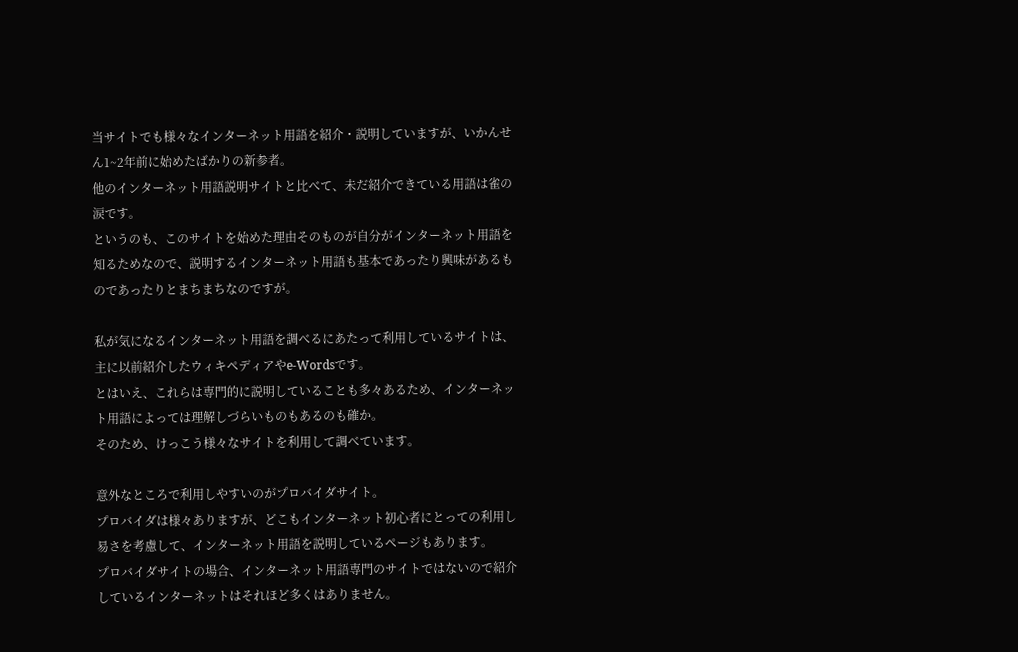当サイトでも様々なインターネット用語を紹介・説明していますが、いかんせん1~2年前に始めたばかりの新参者。
他のインターネット用語説明サイトと比べて、未だ紹介できている用語は雀の涙です。
というのも、このサイトを始めた理由そのものが自分がインターネット用語を知るためなので、説明するインターネット用語も基本であったり興味があるものであったりとまちまちなのですが。

私が気になるインターネット用語を調べるにあたって利用しているサイトは、主に以前紹介したウィキペディアやe-Wordsです。
とはいえ、これらは専門的に説明していることも多々あるため、インターネット用語によっては理解しづらいものもあるのも確か。
そのため、けっこう様々なサイトを利用して調べています。

意外なところで利用しやすいのがプロバイダサイト。
プロバイダは様々ありますが、どこもインターネット初心者にとっての利用し易さを考慮して、インターネット用語を説明しているページもあります。
プロバイダサイトの場合、インターネット用語専門のサイトではないので紹介しているインターネットはそれほど多くはありません。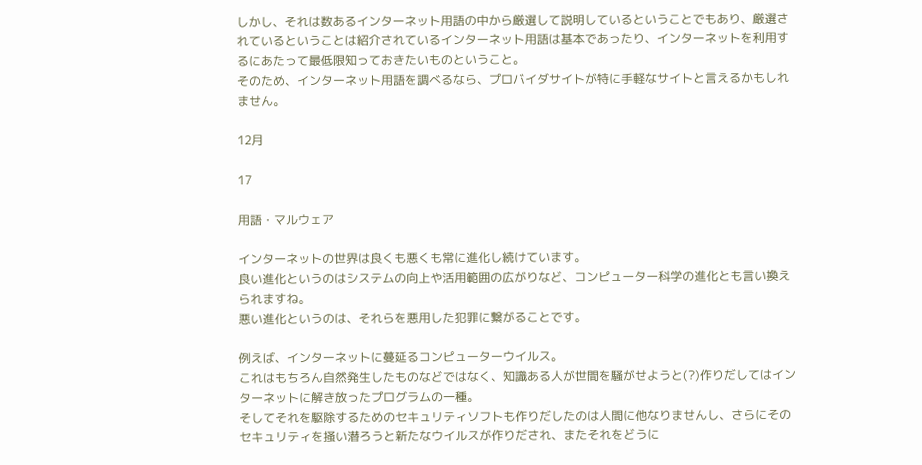しかし、それは数あるインターネット用語の中から厳選して説明しているということでもあり、厳選されているということは紹介されているインターネット用語は基本であったり、インターネットを利用するにあたって最低限知っておきたいものということ。
そのため、インターネット用語を調べるなら、プロバイダサイトが特に手軽なサイトと言えるかもしれません。

12月

17

用語・マルウェア

インターネットの世界は良くも悪くも常に進化し続けています。
良い進化というのはシステムの向上や活用範囲の広がりなど、コンピューター科学の進化とも言い換えられますね。
悪い進化というのは、それらを悪用した犯罪に繋がることです。

例えば、インターネットに蔓延るコンピューターウイルス。
これはもちろん自然発生したものなどではなく、知識ある人が世間を騒がせようと(?)作りだしてはインターネットに解き放ったプログラムの一種。
そしてそれを駆除するためのセキュリティソフトも作りだしたのは人間に他なりませんし、さらにそのセキュリティを掻い潜ろうと新たなウイルスが作りだされ、またそれをどうに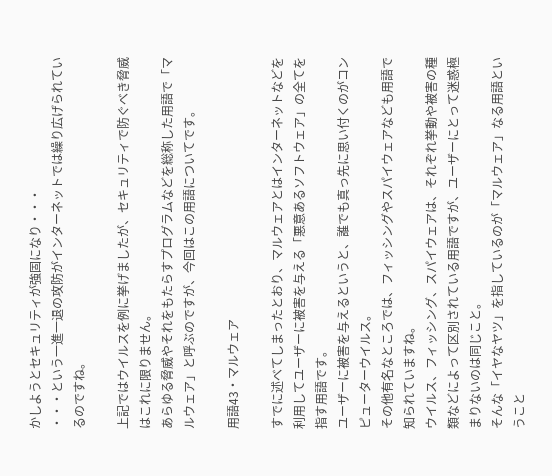かしようとセキュリティが強固になり・・・
・・・という一進一退の攻防がインターネットでは繰り広げられているのですね。

上記ではウイルスを例に挙げましたが、セキュリティで防ぐべき脅威はこれに限りません。
あらゆる脅威やそれをもたらすプログラムなどを総称した用語で「マルウェア」と呼ぶのですが、今回はこの用語についてです。

用語43・マルウェア

すでに述べてしまったとおり、マルウェアとはインターネットなどを利用してユーザーに被害を与える「悪意あるソフトウェア」の全てを指す用語です。
ユーザーに被害を与えるというと、誰でも真っ先に思い付くのがコンピューターウイルス。
その他有名なところでは、フィッシングやスパイウェアなども用語で知られていますね。
ウイルス、フィッシング、スパイウェアは、それぞれ挙動や被害の種類などによって区別されている用語ですが、ユーザーにとって迷惑極まりないのは同じこと。
そんな「イヤなヤツ」を指しているのが「マルウェア」なる用語ということ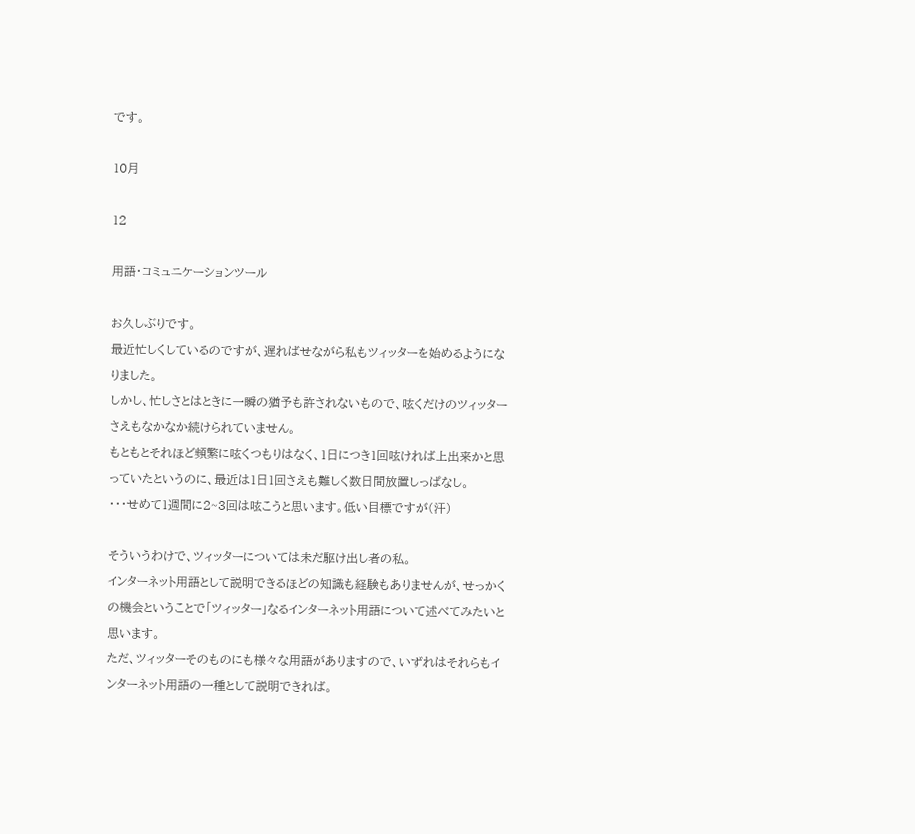です。

10月

12

用語・コミュニケーションツール

お久しぶりです。
最近忙しくしているのですが、遅ればせながら私もツィッターを始めるようになりました。
しかし、忙しさとはときに一瞬の猶予も許されないもので、呟くだけのツィッターさえもなかなか続けられていません。
もともとそれほど頻繁に呟くつもりはなく、1日につき1回呟ければ上出来かと思っていたというのに、最近は1日1回さえも難しく数日間放置しっぱなし。
・・・せめて1週間に2~3回は呟こうと思います。低い目標ですが(汗)

そういうわけで、ツィッターについては未だ駆け出し者の私。
インターネット用語として説明できるほどの知識も経験もありませんが、せっかくの機会ということで「ツィッター」なるインターネット用語について述べてみたいと思います。
ただ、ツィッターそのものにも様々な用語がありますので、いずれはそれらもインターネット用語の一種として説明できれば。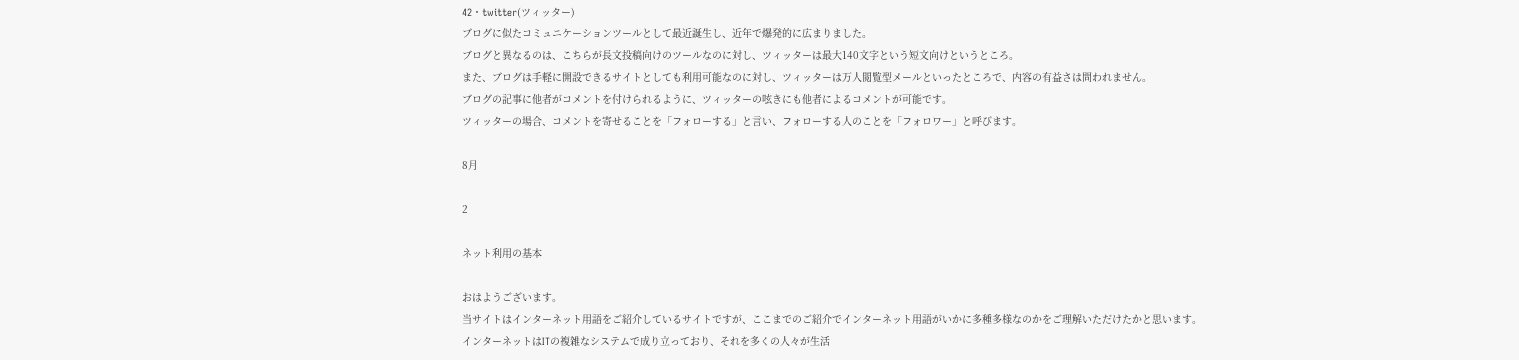42・twitter(ツィッター)
ブログに似たコミュニケーションツールとして最近誕生し、近年で爆発的に広まりました。
ブログと異なるのは、こちらが長文投稿向けのツールなのに対し、ツィッターは最大140文字という短文向けというところ。
また、ブログは手軽に開設できるサイトとしても利用可能なのに対し、ツィッターは万人閲覧型メールといったところで、内容の有益さは問われません。
ブログの記事に他者がコメントを付けられるように、ツィッターの呟きにも他者によるコメントが可能です。
ツィッターの場合、コメントを寄せることを「フォローする」と言い、フォローする人のことを「フォロワー」と呼びます。

8月

2

ネット利用の基本

おはようございます。
当サイトはインターネット用語をご紹介しているサイトですが、ここまでのご紹介でインターネット用語がいかに多種多様なのかをご理解いただけたかと思います。
インターネットはITの複雑なシステムで成り立っており、それを多くの人々が生活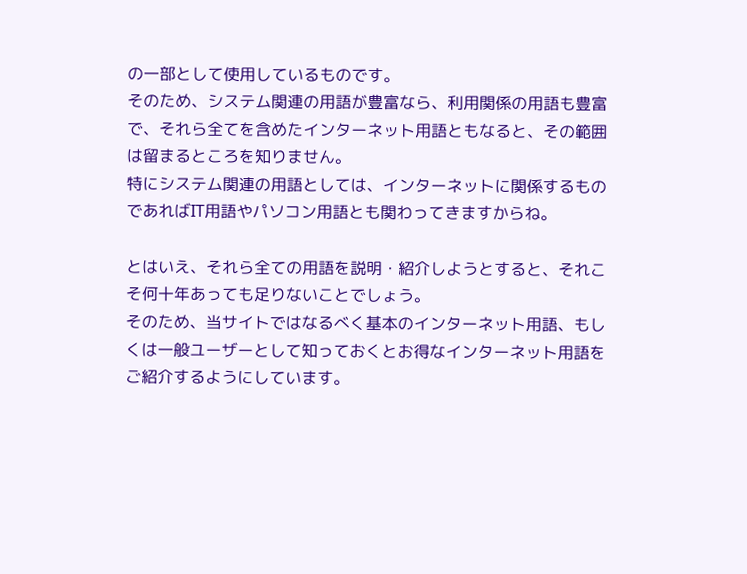の一部として使用しているものです。
そのため、システム関連の用語が豊富なら、利用関係の用語も豊富で、それら全てを含めたインターネット用語ともなると、その範囲は留まるところを知りません。
特にシステム関連の用語としては、インターネットに関係するものであればIT用語やパソコン用語とも関わってきますからね。

とはいえ、それら全ての用語を説明・紹介しようとすると、それこそ何十年あっても足りないことでしょう。
そのため、当サイトではなるべく基本のインターネット用語、もしくは一般ユーザーとして知っておくとお得なインターネット用語をご紹介するようにしています。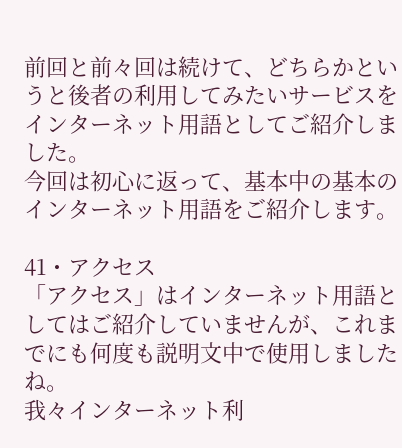前回と前々回は続けて、どちらかというと後者の利用してみたいサービスをインターネット用語としてご紹介しました。
今回は初心に返って、基本中の基本のインターネット用語をご紹介します。

41・アクセス
「アクセス」はインターネット用語としてはご紹介していませんが、これまでにも何度も説明文中で使用しましたね。
我々インターネット利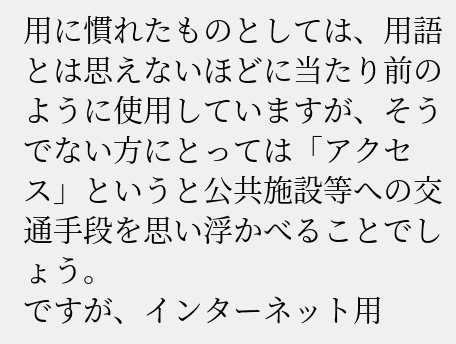用に慣れたものとしては、用語とは思えないほどに当たり前のように使用していますが、そうでない方にとっては「アクセス」というと公共施設等への交通手段を思い浮かべることでしょう。
ですが、インターネット用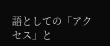語としての「アクセス」と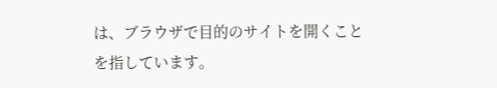は、ブラウザで目的のサイトを開くことを指しています。